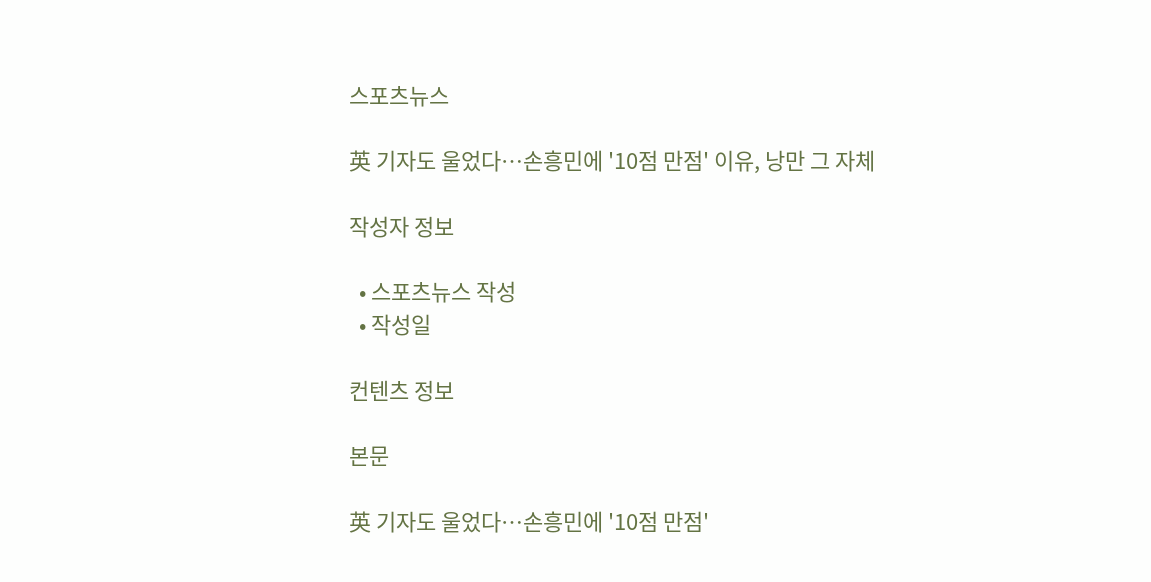스포츠뉴스

英 기자도 울었다…손흥민에 '10점 만점' 이유, 낭만 그 자체

작성자 정보

  • 스포츠뉴스 작성
  • 작성일

컨텐츠 정보

본문

英 기자도 울었다…손흥민에 '10점 만점'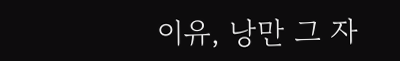이유, 낭만 그 자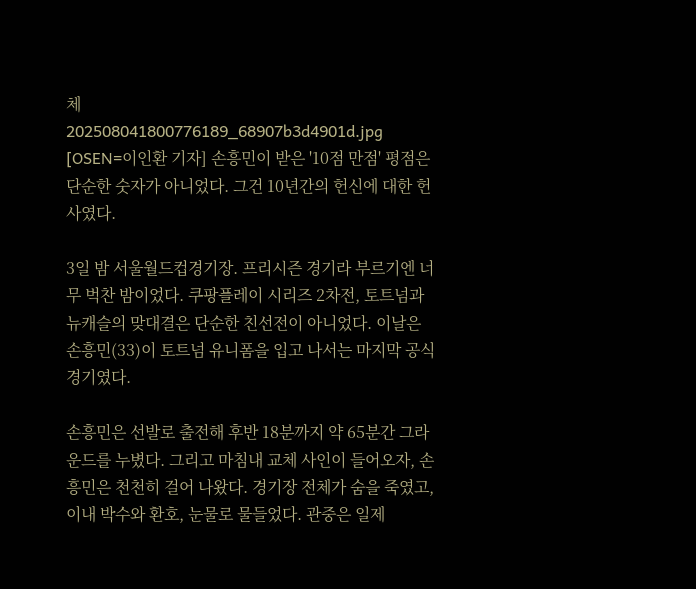체
202508041800776189_68907b3d4901d.jpg
[OSEN=이인환 기자] 손흥민이 받은 '10점 만점' 평점은 단순한 숫자가 아니었다. 그건 10년간의 헌신에 대한 헌사였다.

3일 밤 서울월드컵경기장. 프리시즌 경기라 부르기엔 너무 벅찬 밤이었다. 쿠팡플레이 시리즈 2차전, 토트넘과 뉴캐슬의 맞대결은 단순한 친선전이 아니었다. 이날은 손흥민(33)이 토트넘 유니폼을 입고 나서는 마지막 공식 경기였다.

손흥민은 선발로 출전해 후반 18분까지 약 65분간 그라운드를 누볐다. 그리고 마침내 교체 사인이 들어오자, 손흥민은 천천히 걸어 나왔다. 경기장 전체가 숨을 죽였고, 이내 박수와 환호, 눈물로 물들었다. 관중은 일제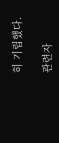히 기립했다.

관련자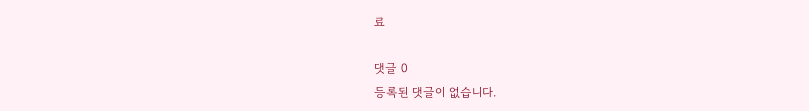료

댓글 0
등록된 댓글이 없습니다.